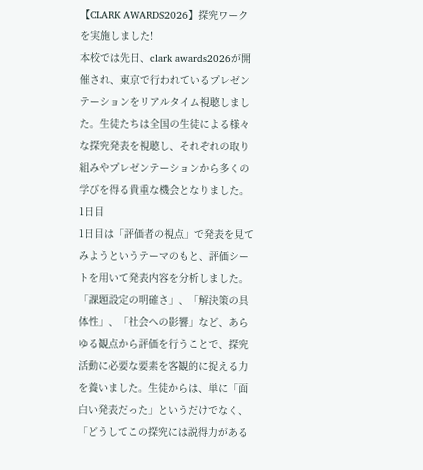【CLARK AWARDS2026】探究ワークを実施しました!
本校では先日、clark awards2026が開催され、東京で行われているプレゼンテーションをリアルタイム視聴しました。生徒たちは全国の生徒による様々な探究発表を視聴し、それぞれの取り組みやプレゼンテーションから多くの学びを得る貴重な機会となりました。
1日目
1日目は「評価者の視点」で発表を見てみようというテーマのもと、評価シートを用いて発表内容を分析しました。「課題設定の明確さ」、「解決策の具体性」、「社会への影響」など、あらゆる観点から評価を行うことで、探究活動に必要な要素を客観的に捉える力を養いました。生徒からは、単に「面白い発表だった」というだけでなく、「どうしてこの探究には説得力がある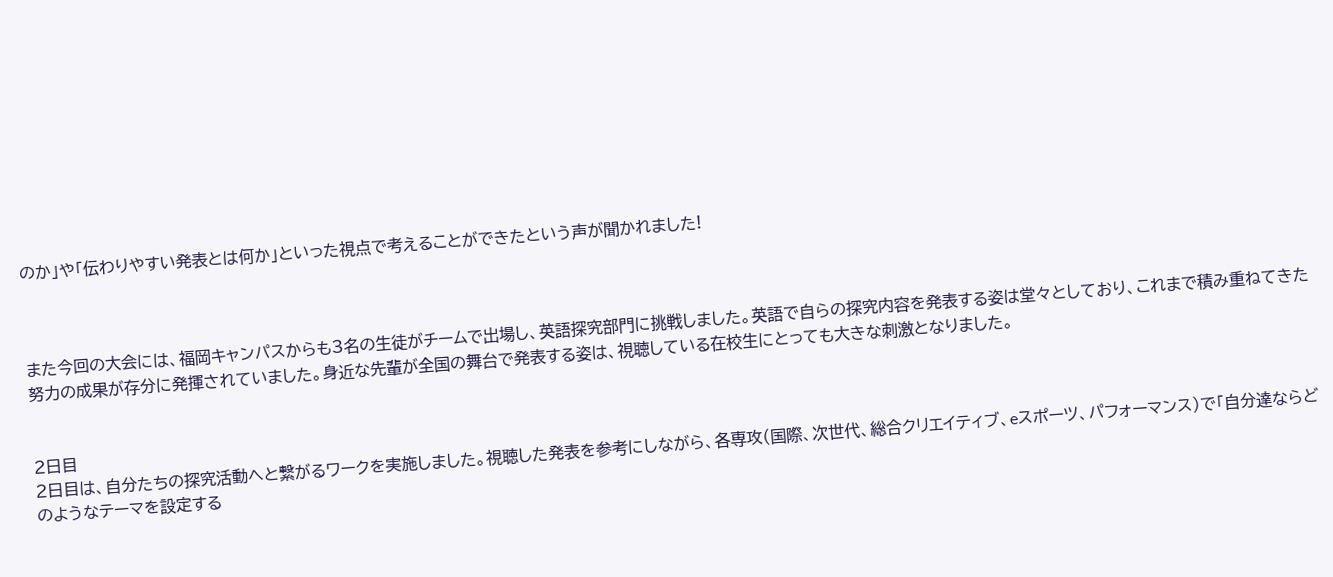のか」や「伝わりやすい発表とは何か」といった視点で考えることができたという声が聞かれました!



また今回の大会には、福岡キャンパスからも3名の生徒がチームで出場し、英語探究部門に挑戦しました。英語で自らの探究内容を発表する姿は堂々としており、これまで積み重ねてきた努力の成果が存分に発揮されていました。身近な先輩が全国の舞台で発表する姿は、視聴している在校生にとっても大きな刺激となりました。


2日目
2日目は、自分たちの探究活動へと繋がるワークを実施しました。視聴した発表を参考にしながら、各専攻(国際、次世代、総合クリエイティブ、eスポーツ、パフォーマンス)で「自分達ならどのようなテーマを設定する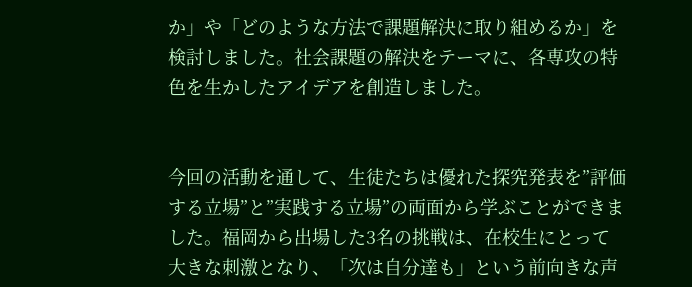か」や「どのような方法で課題解決に取り組めるか」を検討しました。社会課題の解決をテーマに、各専攻の特色を生かしたアイデアを創造しました。


今回の活動を通して、生徒たちは優れた探究発表を”評価する立場”と”実践する立場”の両面から学ぶことができました。福岡から出場した3名の挑戦は、在校生にとって大きな刺激となり、「次は自分達も」という前向きな声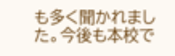も多く聞かれました。今後も本校で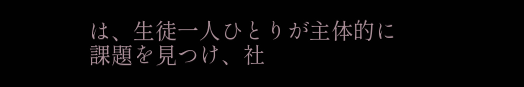は、生徒一人ひとりが主体的に課題を見つけ、社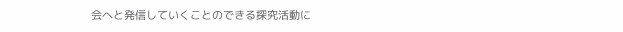会へと発信していくことのできる探究活動に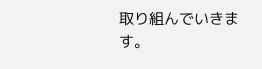取り組んでいきます。